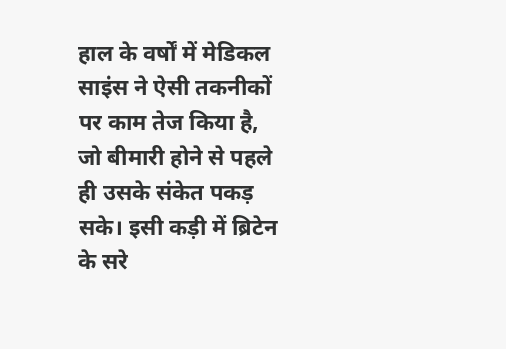हाल के वर्षों में मेडिकल साइंस ने ऐसी तकनीकों पर काम तेज किया है, जो बीमारी होने से पहले ही उसके संकेत पकड़ सके। इसी कड़ी में ब्रिटेन के सरे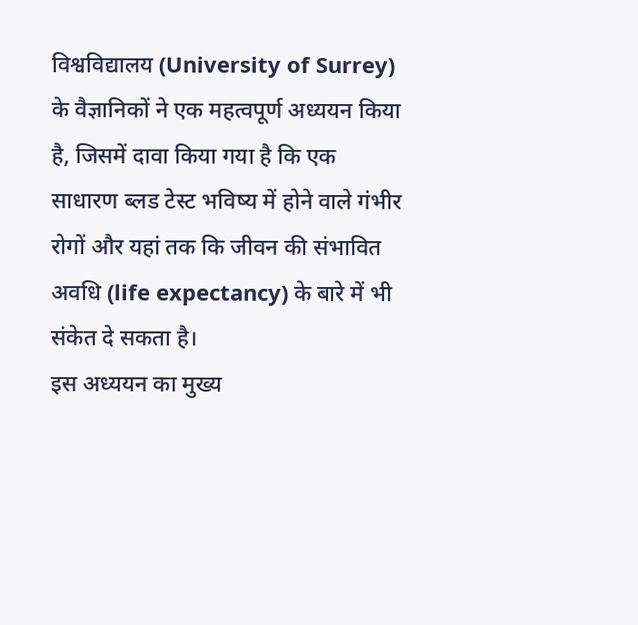विश्वविद्यालय (University of Surrey) के वैज्ञानिकों ने एक महत्वपूर्ण अध्ययन किया है, जिसमें दावा किया गया है कि एक साधारण ब्लड टेस्ट भविष्य में होने वाले गंभीर रोगों और यहां तक कि जीवन की संभावित अवधि (life expectancy) के बारे में भी संकेत दे सकता है।
इस अध्ययन का मुख्य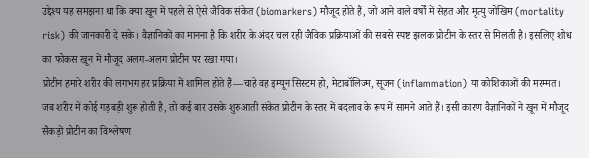उद्देश्य यह समझना था कि क्या खून में पहले से ऐसे जैविक संकेत (biomarkers) मौजूद होते हैं, जो आने वाले वर्षों में सेहत और मृत्यु जोखिम (mortality risk) की जानकारी दे सके। वैज्ञानिकों का मानना है कि शरीर के अंदर चल रही जैविक प्रक्रियाओं की सबसे स्पष्ट झलक प्रोटीन के स्तर से मिलती है। इसलिए शोध का फोकस खून में मौजूद अलग-अलग प्रोटीन पर रखा गया।
प्रोटीन हमारे शरीर की लगभग हर प्रक्रिया में शामिल होते हैं—चाहे वह इम्यून सिस्टम हो, मेटाबॉलिज्म, सूजन (inflammation) या कोशिकाओं की मरम्मत। जब शरीर में कोई गड़बड़ी शुरू होती है, तो कई बार उसके शुरुआती संकेत प्रोटीन के स्तर में बदलाव के रूप में सामने आते हैं। इसी कारण वैज्ञानिकों ने खून में मौजूद सैकड़ों प्रोटीन का विश्लेषण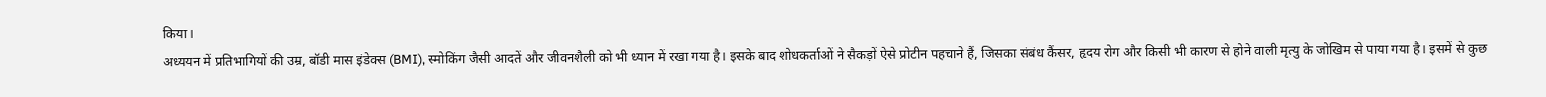किया।
अध्ययन में प्रतिभागियों की उम्र, बॉडी मास इंडेक्स (BMI), स्मोकिंग जैसी आदतें और जीवनशैली को भी ध्यान में रखा गया है। इसके बाद शोधकर्ताओं ने सैकड़ों ऐसे प्रोटीन पहचाने हैं, जिसका संबंध कैंसर, हृदय रोग और किसी भी कारण से होने वाली मृत्यु के जोखिम से पाया गया है। इसमें से कुछ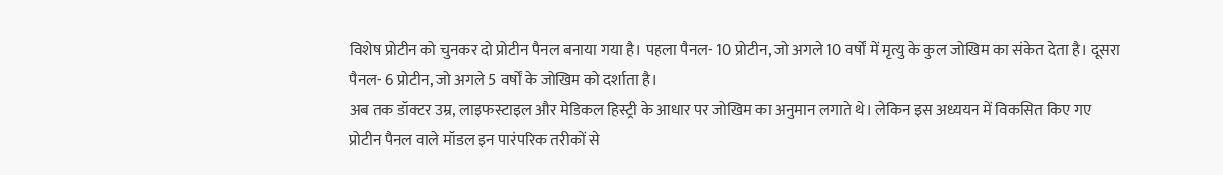विशेष प्रोटीन को चुनकर दो प्रोटीन पैनल बनाया गया है। पहला पैनल- 10 प्रोटीन, जो अगले 10 वर्षों में मृत्यु के कुल जोखिम का संकेत देता है। दूसरा पैनल- 6 प्रोटीन, जो अगले 5 वर्षों के जोखिम को दर्शाता है।
अब तक डॉक्टर उम्र, लाइफस्टाइल और मेडिकल हिस्ट्री के आधार पर जोखिम का अनुमान लगाते थे। लेकिन इस अध्ययन में विकसित किए गए प्रोटीन पैनल वाले मॉडल इन पारंपरिक तरीकों से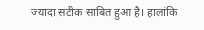ज्यादा सटीक साबित हुआ है। हालांकि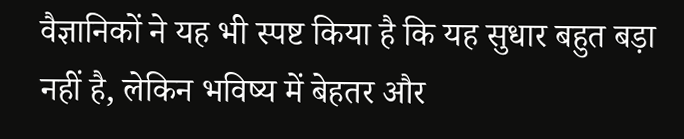वैज्ञानिकों ने यह भी स्पष्ट किया है कि यह सुधार बहुत बड़ा नहीं है, लेकिन भविष्य में बेहतर और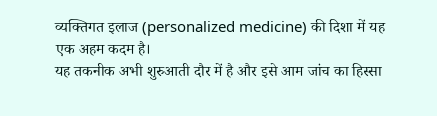व्यक्तिगत इलाज (personalized medicine) की दिशा में यह एक अहम कदम है।
यह तकनीक अभी शुरुआती दौर में है और इसे आम जांच का हिस्सा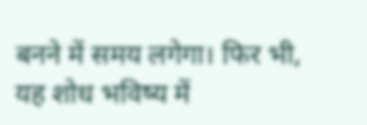बनने में समय लगेगा। फिर भी, यह शोध भविष्य में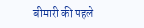बीमारी की पहले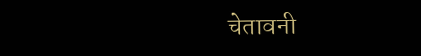चेतावनी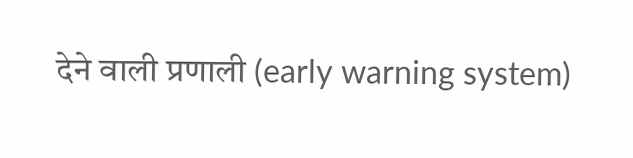देने वाली प्रणाली (early warning system)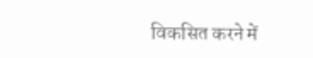विकसित करने में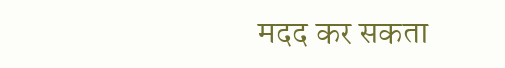मदद कर सकता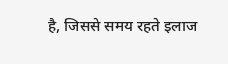है, जिससे समय रहते इलाज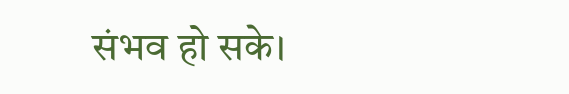संभव हो सके।